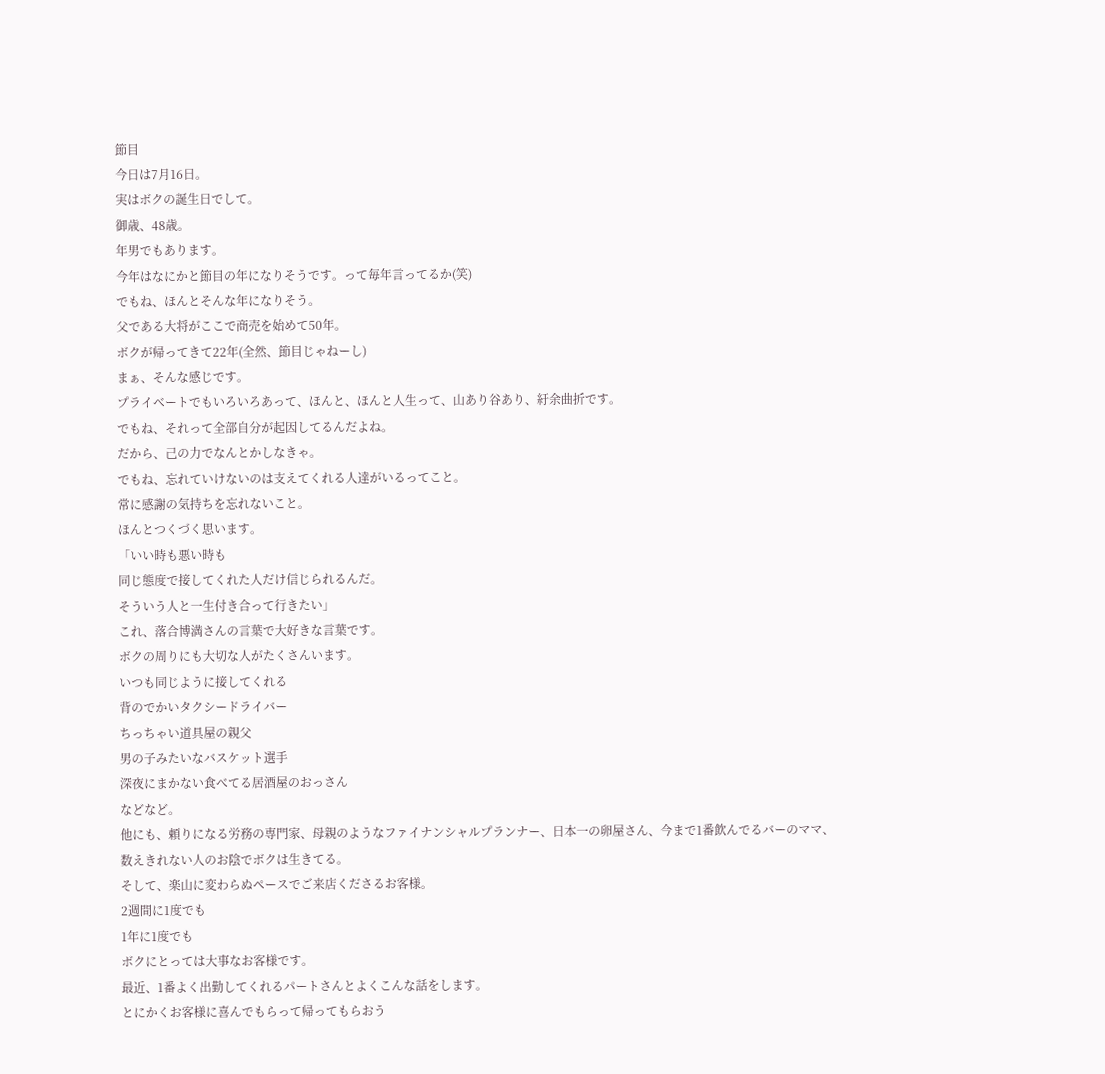節目
今日は7月16日。
実はボクの誕生日でして。
御歳、48歳。
年男でもあります。
今年はなにかと節目の年になりそうです。って毎年言ってるか(笑)
でもね、ほんとそんな年になりそう。
父である大将がここで商売を始めて50年。
ボクが帰ってきて22年(全然、節目じゃねーし)
まぁ、そんな感じです。
プライベートでもいろいろあって、ほんと、ほんと人生って、山あり谷あり、紆余曲折です。
でもね、それって全部自分が起因してるんだよね。
だから、己の力でなんとかしなきゃ。
でもね、忘れていけないのは支えてくれる人達がいるってこと。
常に感謝の気持ちを忘れないこと。
ほんとつくづく思います。
「いい時も悪い時も
同じ態度で接してくれた人だけ信じられるんだ。
そういう人と一生付き合って行きたい」
これ、落合博満さんの言葉で大好きな言葉です。
ボクの周りにも大切な人がたくさんいます。
いつも同じように接してくれる
背のでかいタクシードライバー
ちっちゃい道具屋の親父
男の子みたいなバスケット選手
深夜にまかない食べてる居酒屋のおっさん
などなど。
他にも、頼りになる労務の専門家、母親のようなファイナンシャルプランナー、日本一の卵屋さん、今まで1番飲んでるバーのママ、
数えきれない人のお陰でボクは生きてる。
そして、楽山に変わらぬペースでご来店くださるお客様。
2週間に1度でも
1年に1度でも
ボクにとっては大事なお客様です。
最近、1番よく出勤してくれるパートさんとよくこんな話をします。
とにかくお客様に喜んでもらって帰ってもらおう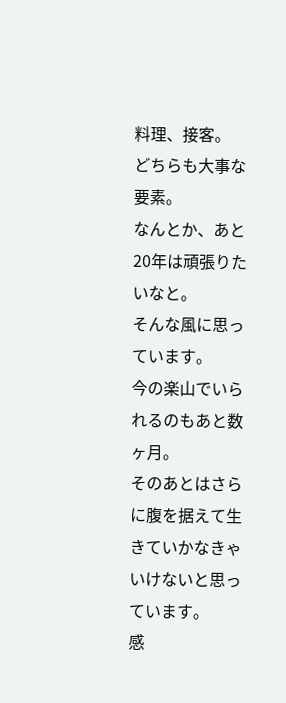料理、接客。
どちらも大事な要素。
なんとか、あと20年は頑張りたいなと。
そんな風に思っています。
今の楽山でいられるのもあと数ヶ月。
そのあとはさらに腹を据えて生きていかなきゃいけないと思っています。
感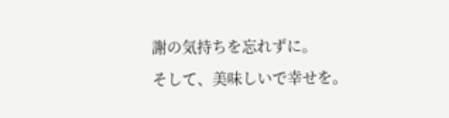謝の気持ちを忘れずに。
そして、美味しいで幸せを。